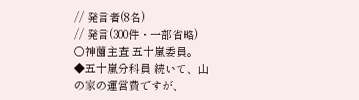// 発言者(8名)
// 発言(300件・一部省略)
○神薗主査 五十嵐委員。
◆五十嵐分科員 続いて、山の家の運営費ですが、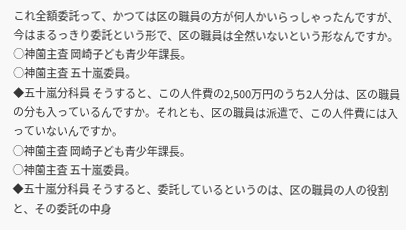これ全額委託って、かつては区の職員の方が何人かいらっしゃったんですが、今はまるっきり委託という形で、区の職員は全然いないという形なんですか。
○神薗主査 岡崎子ども青少年課長。
○神薗主査 五十嵐委員。
◆五十嵐分科員 そうすると、この人件費の2,500万円のうち2人分は、区の職員の分も入っているんですか。それとも、区の職員は派遣で、この人件費には入っていないんですか。
○神薗主査 岡崎子ども青少年課長。
○神薗主査 五十嵐委員。
◆五十嵐分科員 そうすると、委託しているというのは、区の職員の人の役割と、その委託の中身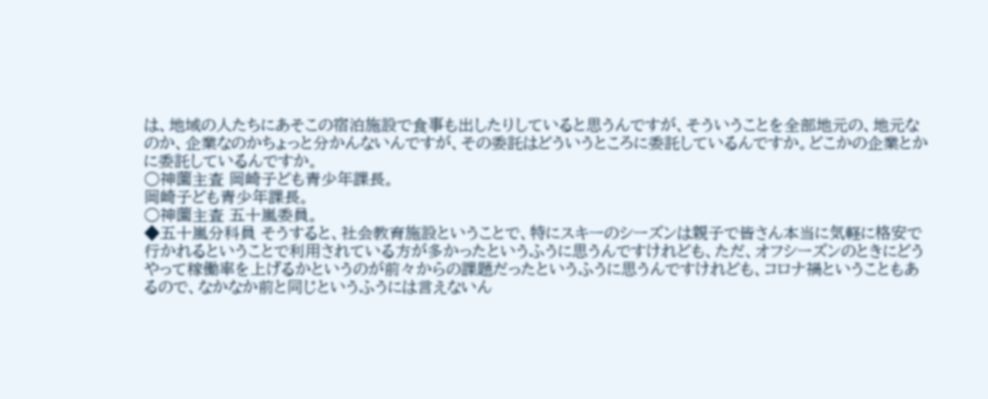は、地域の人たちにあそこの宿泊施設で食事も出したりしていると思うんですが、そういうことを全部地元の、地元なのか、企業なのかちょっと分かんないんですが、その委託はどういうところに委託しているんですか。どこかの企業とかに委託しているんですか。
○神薗主査 岡崎子ども青少年課長。
岡崎子ども青少年課長。
○神薗主査 五十嵐委員。
◆五十嵐分科員 そうすると、社会教育施設ということで、特にスキーのシーズンは親子で皆さん本当に気軽に格安で行かれるということで利用されている方が多かったというふうに思うんですけれども、ただ、オフシーズンのときにどうやって稼働率を上げるかというのが前々からの課題だったというふうに思うんですけれども、コロナ禍ということもあるので、なかなか前と同じというふうには言えないん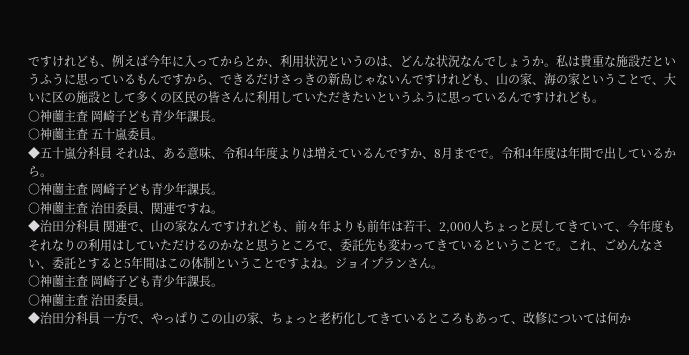ですけれども、例えば今年に入ってからとか、利用状況というのは、どんな状況なんでしょうか。私は貴重な施設だというふうに思っているもんですから、できるだけさっきの新島じゃないんですけれども、山の家、海の家ということで、大いに区の施設として多くの区民の皆さんに利用していただきたいというふうに思っているんですけれども。
○神薗主査 岡崎子ども青少年課長。
○神薗主査 五十嵐委員。
◆五十嵐分科員 それは、ある意味、令和4年度よりは増えているんですか、8月までで。令和4年度は年間で出しているから。
○神薗主査 岡崎子ども青少年課長。
○神薗主査 治田委員、関連ですね。
◆治田分科員 関連で、山の家なんですけれども、前々年よりも前年は若干、2,000人ちょっと戻してきていて、今年度もそれなりの利用はしていただけるのかなと思うところで、委託先も変わってきているということで。これ、ごめんなさい、委託とすると5年間はこの体制ということですよね。ジョイプランさん。
○神薗主査 岡崎子ども青少年課長。
○神薗主査 治田委員。
◆治田分科員 一方で、やっぱりこの山の家、ちょっと老朽化してきているところもあって、改修については何か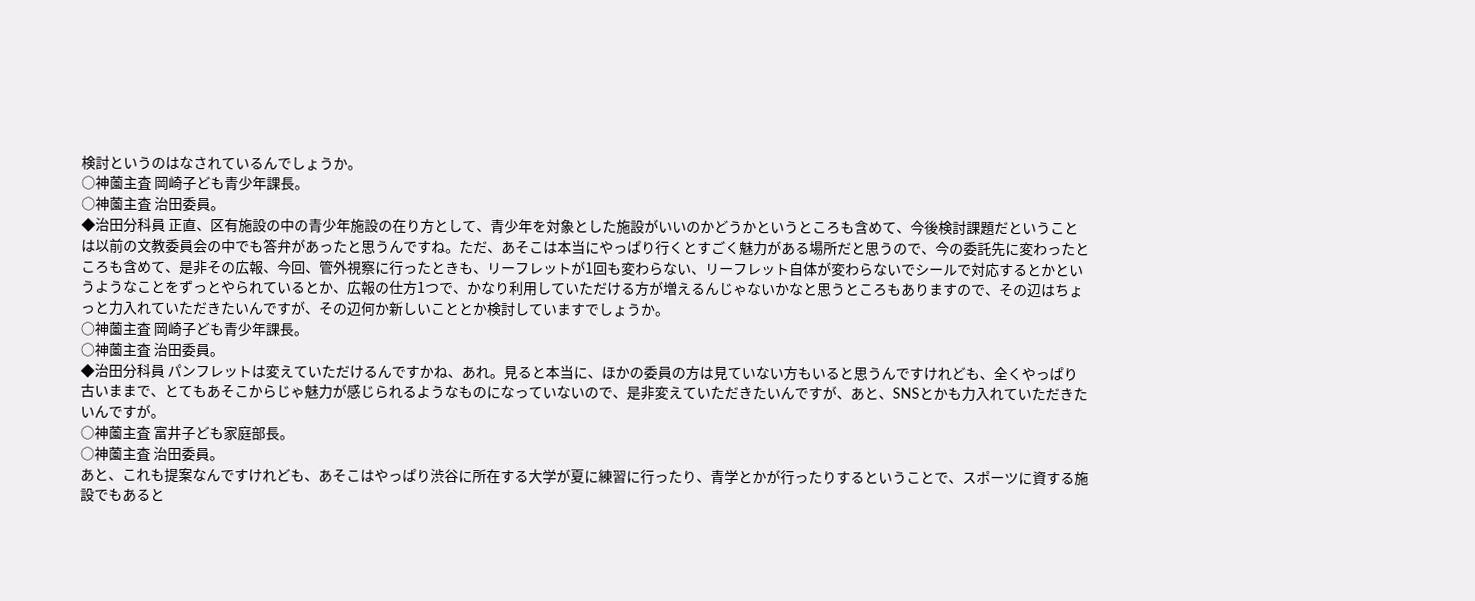検討というのはなされているんでしょうか。
○神薗主査 岡崎子ども青少年課長。
○神薗主査 治田委員。
◆治田分科員 正直、区有施設の中の青少年施設の在り方として、青少年を対象とした施設がいいのかどうかというところも含めて、今後検討課題だということは以前の文教委員会の中でも答弁があったと思うんですね。ただ、あそこは本当にやっぱり行くとすごく魅力がある場所だと思うので、今の委託先に変わったところも含めて、是非その広報、今回、管外視察に行ったときも、リーフレットが1回も変わらない、リーフレット自体が変わらないでシールで対応するとかというようなことをずっとやられているとか、広報の仕方1つで、かなり利用していただける方が増えるんじゃないかなと思うところもありますので、その辺はちょっと力入れていただきたいんですが、その辺何か新しいこととか検討していますでしょうか。
○神薗主査 岡崎子ども青少年課長。
○神薗主査 治田委員。
◆治田分科員 パンフレットは変えていただけるんですかね、あれ。見ると本当に、ほかの委員の方は見ていない方もいると思うんですけれども、全くやっぱり古いままで、とてもあそこからじゃ魅力が感じられるようなものになっていないので、是非変えていただきたいんですが、あと、SNSとかも力入れていただきたいんですが。
○神薗主査 富井子ども家庭部長。
○神薗主査 治田委員。
あと、これも提案なんですけれども、あそこはやっぱり渋谷に所在する大学が夏に練習に行ったり、青学とかが行ったりするということで、スポーツに資する施設でもあると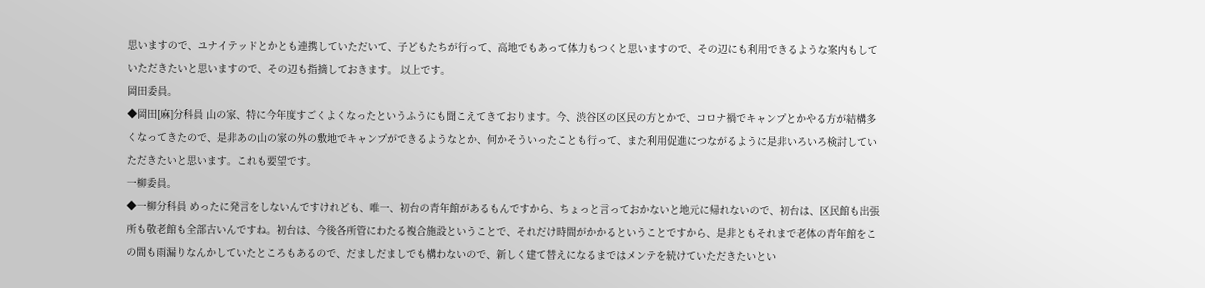思いますので、ユナイテッドとかとも連携していただいて、子どもたちが行って、高地でもあって体力もつくと思いますので、その辺にも利用できるような案内もしていただきたいと思いますので、その辺も指摘しておきます。 以上です。
岡田委員。
◆岡田[麻]分科員 山の家、特に今年度すごくよくなったというふうにも聞こえてきております。今、渋谷区の区民の方とかで、コロナ禍でキャンプとかやる方が結構多くなってきたので、是非あの山の家の外の敷地でキャンプができるようなとか、何かそういったことも行って、また利用促進につながるように是非いろいろ検討していただきたいと思います。これも要望です。
一柳委員。
◆一柳分科員 めったに発言をしないんですけれども、唯一、初台の青年館があるもんですから、ちょっと言っておかないと地元に帰れないので、初台は、区民館も出張所も敬老館も全部古いんですね。初台は、今後各所管にわたる複合施設ということで、それだけ時間がかかるということですから、是非ともそれまで老体の青年館をこの間も雨漏りなんかしていたところもあるので、だましだましでも構わないので、新しく建て替えになるまではメンテを続けていただきたいとい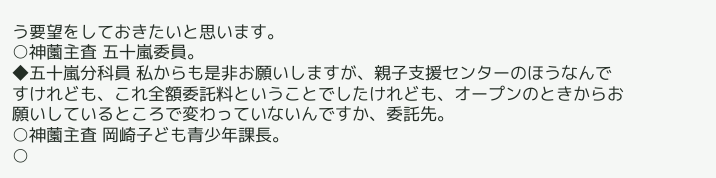う要望をしておきたいと思います。
○神薗主査 五十嵐委員。
◆五十嵐分科員 私からも是非お願いしますが、親子支援センターのほうなんですけれども、これ全額委託料ということでしたけれども、オープンのときからお願いしているところで変わっていないんですか、委託先。
○神薗主査 岡崎子ども青少年課長。
○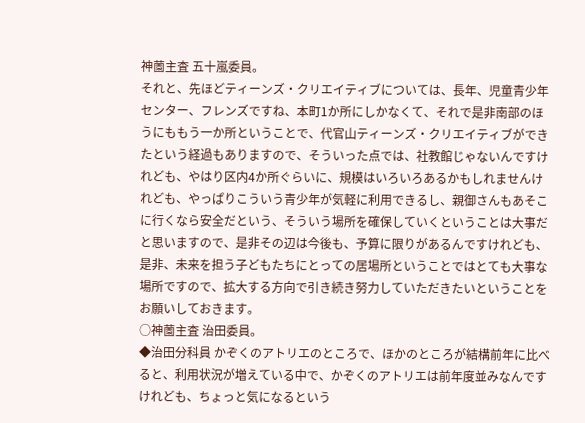神薗主査 五十嵐委員。
それと、先ほどティーンズ・クリエイティブについては、長年、児童青少年センター、フレンズですね、本町1か所にしかなくて、それで是非南部のほうにももう一か所ということで、代官山ティーンズ・クリエイティブができたという経過もありますので、そういった点では、社教館じゃないんですけれども、やはり区内4か所ぐらいに、規模はいろいろあるかもしれませんけれども、やっぱりこういう青少年が気軽に利用できるし、親御さんもあそこに行くなら安全だという、そういう場所を確保していくということは大事だと思いますので、是非その辺は今後も、予算に限りがあるんですけれども、是非、未来を担う子どもたちにとっての居場所ということではとても大事な場所ですので、拡大する方向で引き続き努力していただきたいということをお願いしておきます。
○神薗主査 治田委員。
◆治田分科員 かぞくのアトリエのところで、ほかのところが結構前年に比べると、利用状況が増えている中で、かぞくのアトリエは前年度並みなんですけれども、ちょっと気になるという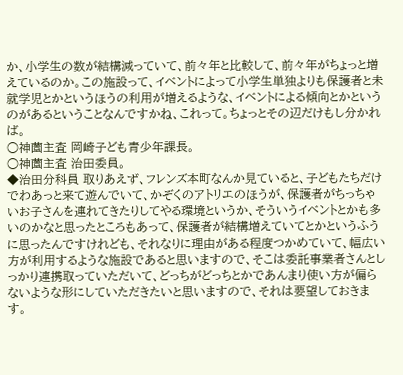か、小学生の数が結構減っていて、前々年と比較して、前々年がちょっと増えているのか。この施設って、イベントによって小学生単独よりも保護者と未就学児とかというほうの利用が増えるような、イベントによる傾向とかというのがあるということなんですかね、これって。ちょっとその辺だけもし分かれば。
○神薗主査 岡崎子ども青少年課長。
○神薗主査 治田委員。
◆治田分科員 取りあえず、フレンズ本町なんか見ていると、子どもたちだけでわあっと来て遊んでいて、かぞくのアトリエのほうが、保護者がちっちゃいお子さんを連れてきたりしてやる環境というか、そういうイベントとかも多いのかなと思ったところもあって、保護者が結構増えていてとかというふうに思ったんですけれども、それなりに理由がある程度つかめていて、幅広い方が利用するような施設であると思いますので、そこは委託事業者さんとしっかり連携取っていただいて、どっちがどっちとかであんまり使い方が偏らないような形にしていただきたいと思いますので、それは要望しておきます。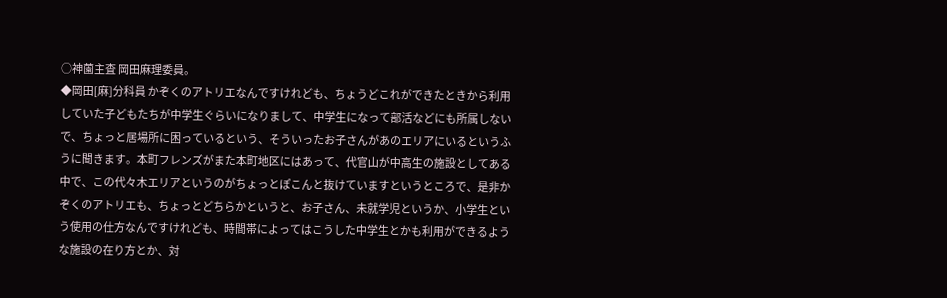○神薗主査 岡田麻理委員。
◆岡田[麻]分科員 かぞくのアトリエなんですけれども、ちょうどこれができたときから利用していた子どもたちが中学生ぐらいになりまして、中学生になって部活などにも所属しないで、ちょっと居場所に困っているという、そういったお子さんがあのエリアにいるというふうに聞きます。本町フレンズがまた本町地区にはあって、代官山が中高生の施設としてある中で、この代々木エリアというのがちょっとぽこんと抜けていますというところで、是非かぞくのアトリエも、ちょっとどちらかというと、お子さん、未就学児というか、小学生という使用の仕方なんですけれども、時間帯によってはこうした中学生とかも利用ができるような施設の在り方とか、対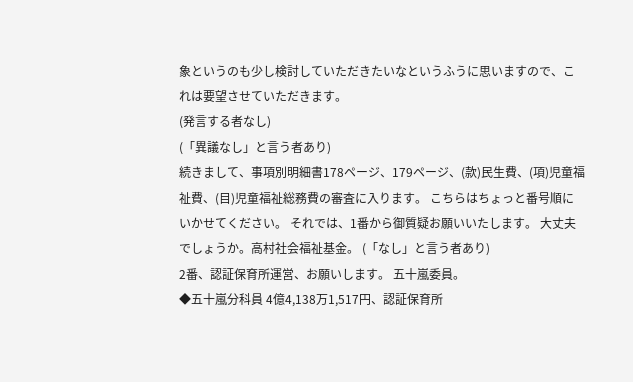象というのも少し検討していただきたいなというふうに思いますので、これは要望させていただきます。
(発言する者なし)
(「異議なし」と言う者あり)
続きまして、事項別明細書178ページ、179ページ、(款)民生費、(項)児童福祉費、(目)児童福祉総務費の審査に入ります。 こちらはちょっと番号順にいかせてください。 それでは、1番から御質疑お願いいたします。 大丈夫でしょうか。高村社会福祉基金。 (「なし」と言う者あり)
2番、認証保育所運営、お願いします。 五十嵐委員。
◆五十嵐分科員 4億4,138万1,517円、認証保育所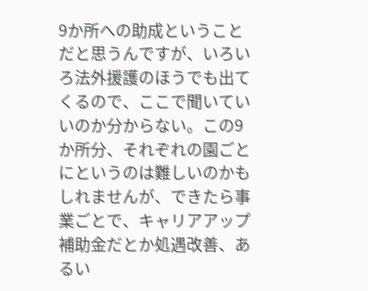9か所への助成ということだと思うんですが、いろいろ法外援護のほうでも出てくるので、ここで聞いていいのか分からない。この9か所分、それぞれの園ごとにというのは難しいのかもしれませんが、できたら事業ごとで、キャリアアップ補助金だとか処遇改善、あるい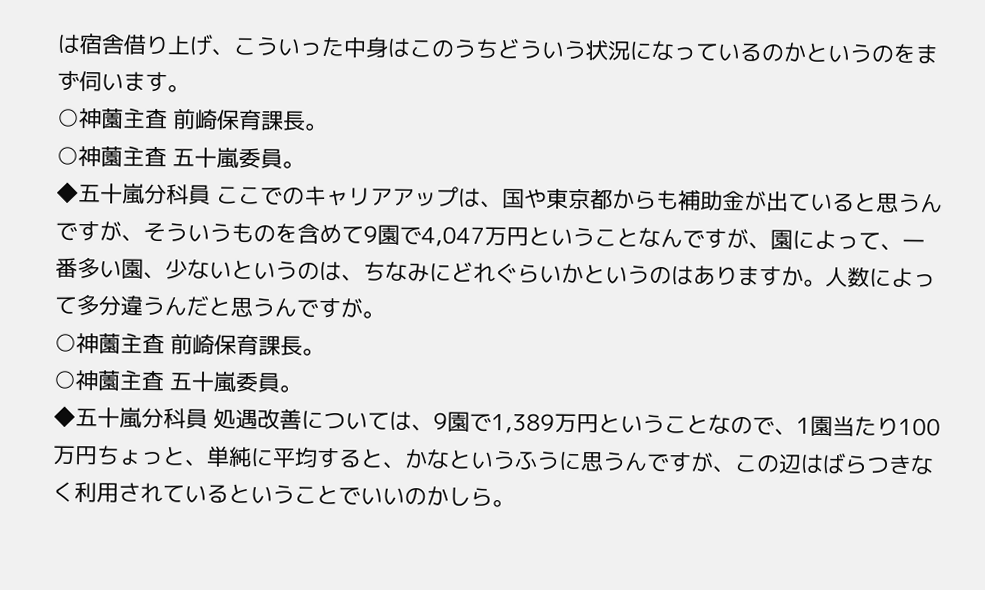は宿舎借り上げ、こういった中身はこのうちどういう状況になっているのかというのをまず伺います。
○神薗主査 前崎保育課長。
○神薗主査 五十嵐委員。
◆五十嵐分科員 ここでのキャリアアップは、国や東京都からも補助金が出ていると思うんですが、そういうものを含めて9園で4,047万円ということなんですが、園によって、一番多い園、少ないというのは、ちなみにどれぐらいかというのはありますか。人数によって多分違うんだと思うんですが。
○神薗主査 前崎保育課長。
○神薗主査 五十嵐委員。
◆五十嵐分科員 処遇改善については、9園で1,389万円ということなので、1園当たり100万円ちょっと、単純に平均すると、かなというふうに思うんですが、この辺はばらつきなく利用されているということでいいのかしら。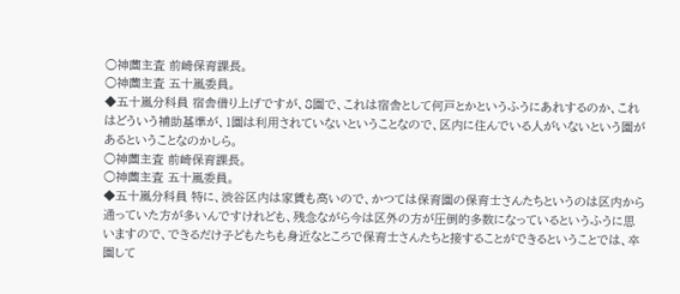○神薗主査 前崎保育課長。
○神薗主査 五十嵐委員。
◆五十嵐分科員 宿舎借り上げですが、8園で、これは宿舎として何戸とかというふうにあれするのか、これはどういう補助基準が、1園は利用されていないということなので、区内に住んでいる人がいないという園があるということなのかしら。
○神薗主査 前崎保育課長。
○神薗主査 五十嵐委員。
◆五十嵐分科員 特に、渋谷区内は家賃も高いので、かつては保育園の保育士さんたちというのは区内から通っていた方が多いんですけれども、残念ながら今は区外の方が圧倒的多数になっているというふうに思いますので、できるだけ子どもたちも身近なところで保育士さんたちと接することができるということでは、卒園して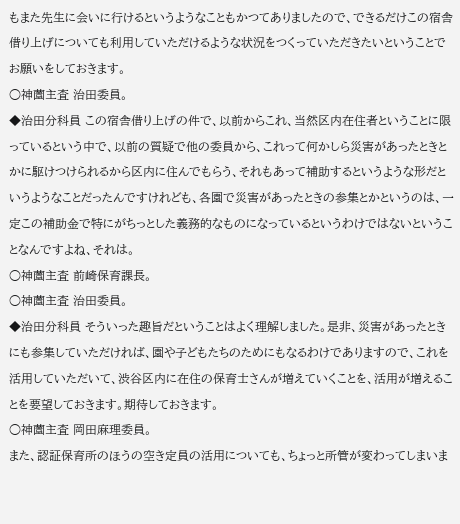もまた先生に会いに行けるというようなこともかつてありましたので、できるだけこの宿舎借り上げについても利用していただけるような状況をつくっていただきたいということでお願いをしておきます。
○神薗主査 治田委員。
◆治田分科員 この宿舎借り上げの件で、以前からこれ、当然区内在住者ということに限っているという中で、以前の質疑で他の委員から、これって何かしら災害があったときとかに駆けつけられるから区内に住んでもらう、それもあって補助するというような形だというようなことだったんですけれども、各園で災害があったときの参集とかというのは、一定この補助金で特にがちっとした義務的なものになっているというわけではないということなんですよね、それは。
○神薗主査 前崎保育課長。
○神薗主査 治田委員。
◆治田分科員 そういった趣旨だということはよく理解しました。是非、災害があったときにも参集していただければ、園や子どもたちのためにもなるわけでありますので、これを活用していただいて、渋谷区内に在住の保育士さんが増えていくことを、活用が増えることを要望しておきます。期待しておきます。
○神薗主査 岡田麻理委員。
また、認証保育所のほうの空き定員の活用についても、ちょっと所管が変わってしまいま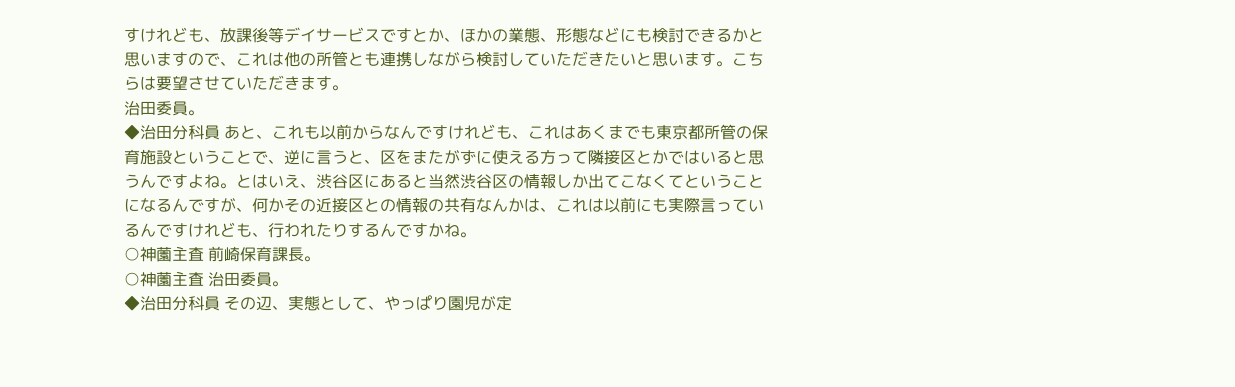すけれども、放課後等デイサービスですとか、ほかの業態、形態などにも検討できるかと思いますので、これは他の所管とも連携しながら検討していただきたいと思います。こちらは要望させていただきます。
治田委員。
◆治田分科員 あと、これも以前からなんですけれども、これはあくまでも東京都所管の保育施設ということで、逆に言うと、区をまたがずに使える方って隣接区とかではいると思うんですよね。とはいえ、渋谷区にあると当然渋谷区の情報しか出てこなくてということになるんですが、何かその近接区との情報の共有なんかは、これは以前にも実際言っているんですけれども、行われたりするんですかね。
○神薗主査 前崎保育課長。
○神薗主査 治田委員。
◆治田分科員 その辺、実態として、やっぱり園児が定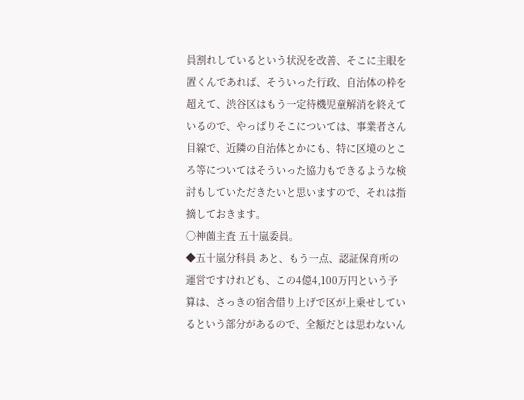員割れしているという状況を改善、そこに主眼を置くんであれば、そういった行政、自治体の枠を超えて、渋谷区はもう一定待機児童解消を終えているので、やっぱりそこについては、事業者さん目線で、近隣の自治体とかにも、特に区境のところ等についてはそういった協力もできるような検討もしていただきたいと思いますので、それは指摘しておきます。
○神薗主査 五十嵐委員。
◆五十嵐分科員 あと、もう一点、認証保育所の運営ですけれども、この4億4,100万円という予算は、さっきの宿舎借り上げで区が上乗せしているという部分があるので、全額だとは思わないん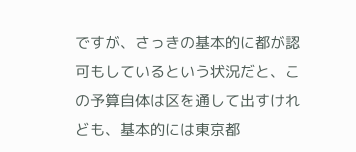ですが、さっきの基本的に都が認可もしているという状況だと、この予算自体は区を通して出すけれども、基本的には東京都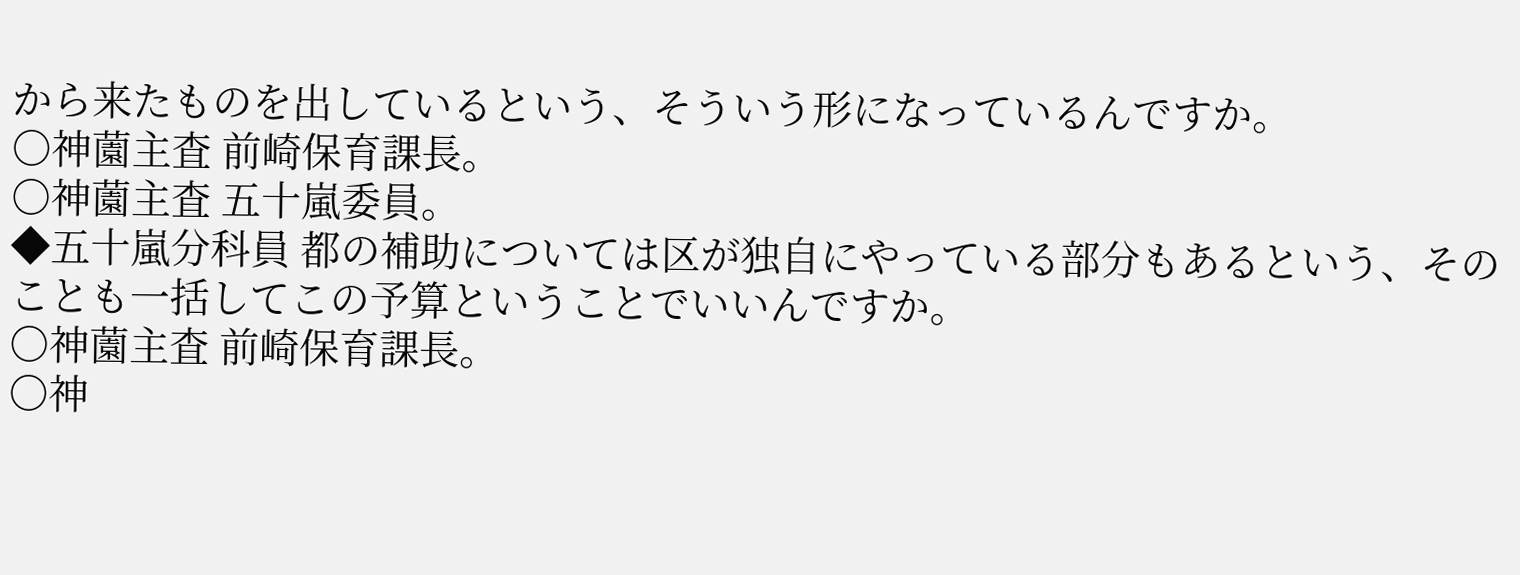から来たものを出しているという、そういう形になっているんですか。
○神薗主査 前崎保育課長。
○神薗主査 五十嵐委員。
◆五十嵐分科員 都の補助については区が独自にやっている部分もあるという、そのことも一括してこの予算ということでいいんですか。
○神薗主査 前崎保育課長。
○神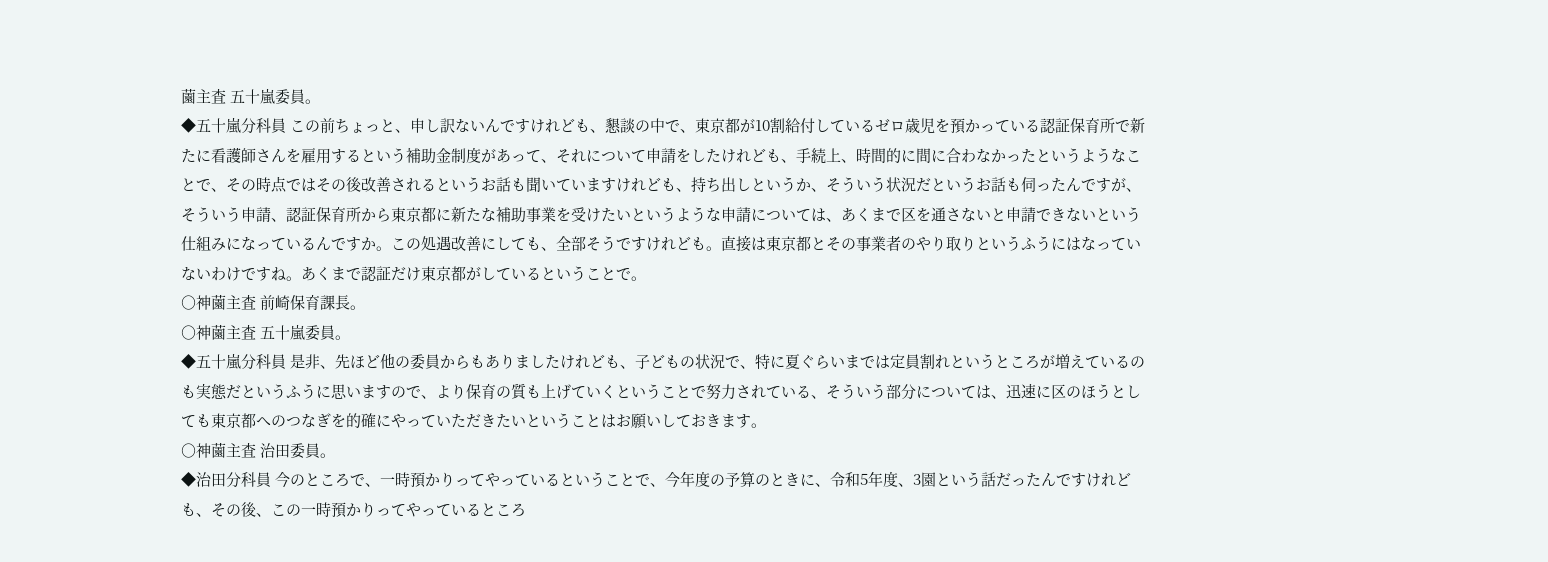薗主査 五十嵐委員。
◆五十嵐分科員 この前ちょっと、申し訳ないんですけれども、懇談の中で、東京都が10割給付しているゼロ歳児を預かっている認証保育所で新たに看護師さんを雇用するという補助金制度があって、それについて申請をしたけれども、手続上、時間的に間に合わなかったというようなことで、その時点ではその後改善されるというお話も聞いていますけれども、持ち出しというか、そういう状況だというお話も伺ったんですが、そういう申請、認証保育所から東京都に新たな補助事業を受けたいというような申請については、あくまで区を通さないと申請できないという仕組みになっているんですか。この処遇改善にしても、全部そうですけれども。直接は東京都とその事業者のやり取りというふうにはなっていないわけですね。あくまで認証だけ東京都がしているということで。
○神薗主査 前崎保育課長。
○神薗主査 五十嵐委員。
◆五十嵐分科員 是非、先ほど他の委員からもありましたけれども、子どもの状況で、特に夏ぐらいまでは定員割れというところが増えているのも実態だというふうに思いますので、より保育の質も上げていくということで努力されている、そういう部分については、迅速に区のほうとしても東京都へのつなぎを的確にやっていただきたいということはお願いしておきます。
○神薗主査 治田委員。
◆治田分科員 今のところで、一時預かりってやっているということで、今年度の予算のときに、令和5年度、3園という話だったんですけれども、その後、この一時預かりってやっているところ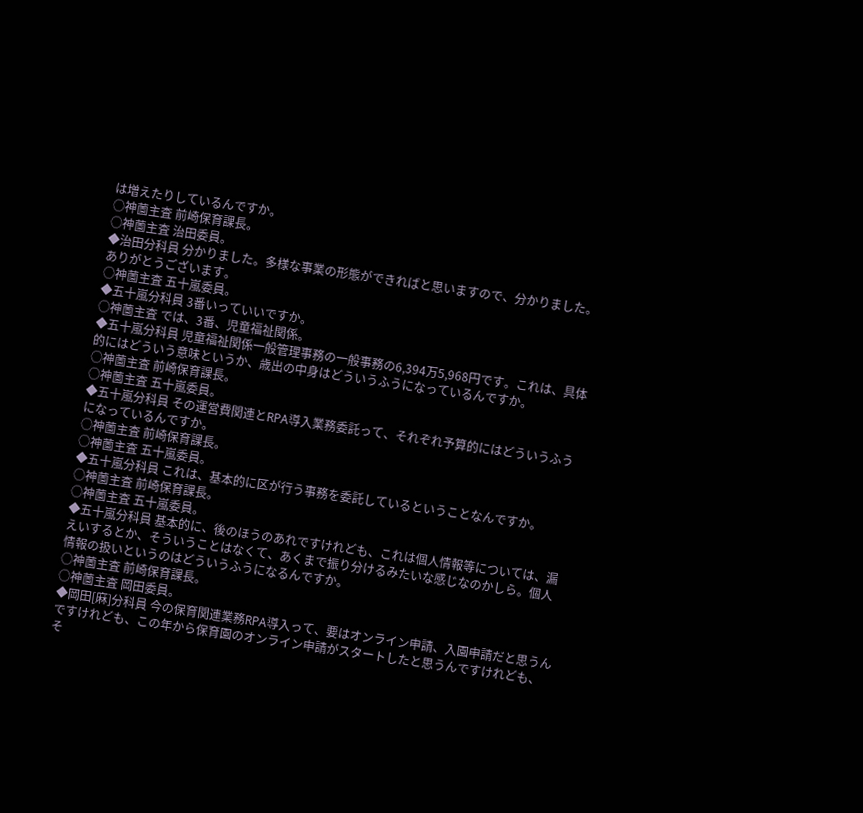は増えたりしているんですか。
○神薗主査 前崎保育課長。
○神薗主査 治田委員。
◆治田分科員 分かりました。多様な事業の形態ができればと思いますので、分かりました。ありがとうございます。
○神薗主査 五十嵐委員。
◆五十嵐分科員 3番いっていいですか。
○神薗主査 では、3番、児童福祉関係。
◆五十嵐分科員 児童福祉関係一般管理事務の一般事務の6,394万5,968円です。これは、具体的にはどういう意味というか、歳出の中身はどういうふうになっているんですか。
○神薗主査 前崎保育課長。
○神薗主査 五十嵐委員。
◆五十嵐分科員 その運営費関連とRPA導入業務委託って、それぞれ予算的にはどういうふうになっているんですか。
○神薗主査 前崎保育課長。
○神薗主査 五十嵐委員。
◆五十嵐分科員 これは、基本的に区が行う事務を委託しているということなんですか。
○神薗主査 前崎保育課長。
○神薗主査 五十嵐委員。
◆五十嵐分科員 基本的に、後のほうのあれですけれども、これは個人情報等については、漏えいするとか、そういうことはなくて、あくまで振り分けるみたいな感じなのかしら。個人情報の扱いというのはどういうふうになるんですか。
○神薗主査 前崎保育課長。
○神薗主査 岡田委員。
◆岡田[麻]分科員 今の保育関連業務RPA導入って、要はオンライン申請、入園申請だと思うんですけれども、この年から保育園のオンライン申請がスタートしたと思うんですけれども、そ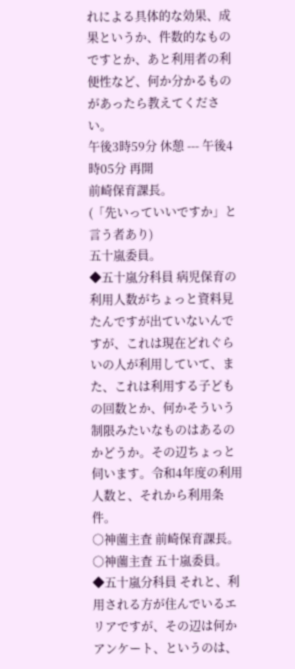れによる具体的な効果、成果というか、件数的なものですとか、あと利用者の利便性など、何か分かるものがあったら教えてください。
午後3時59分 休憩 --- 午後4時05分 再開
前崎保育課長。
(「先いっていいですか」と言う者あり)
五十嵐委員。
◆五十嵐分科員 病児保育の利用人数がちょっと資料見たんですが出ていないんですが、これは現在どれぐらいの人が利用していて、また、これは利用する子どもの回数とか、何かそういう制限みたいなものはあるのかどうか。その辺ちょっと伺います。令和4年度の利用人数と、それから利用条件。
○神薗主査 前崎保育課長。
○神薗主査 五十嵐委員。
◆五十嵐分科員 それと、利用される方が住んでいるエリアですが、その辺は何かアンケート、というのは、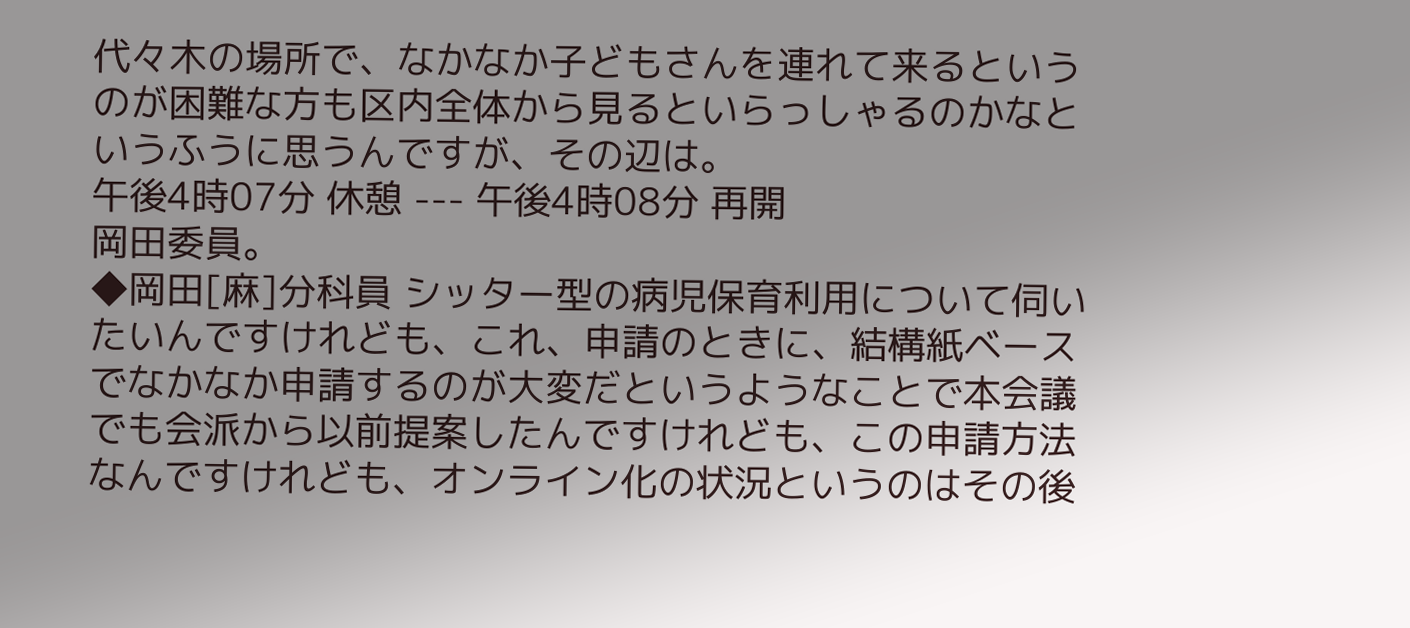代々木の場所で、なかなか子どもさんを連れて来るというのが困難な方も区内全体から見るといらっしゃるのかなというふうに思うんですが、その辺は。
午後4時07分 休憩 --- 午後4時08分 再開
岡田委員。
◆岡田[麻]分科員 シッター型の病児保育利用について伺いたいんですけれども、これ、申請のときに、結構紙ベースでなかなか申請するのが大変だというようなことで本会議でも会派から以前提案したんですけれども、この申請方法なんですけれども、オンライン化の状況というのはその後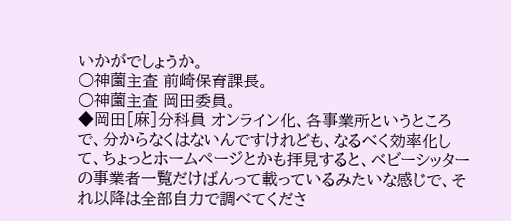いかがでしょうか。
○神薗主査 前崎保育課長。
○神薗主査 岡田委員。
◆岡田[麻]分科員 オンライン化、各事業所というところで、分からなくはないんですけれども、なるべく効率化して、ちょっとホームページとかも拝見すると、ベビーシッターの事業者一覧だけばんって載っているみたいな感じで、それ以降は全部自力で調べてくださ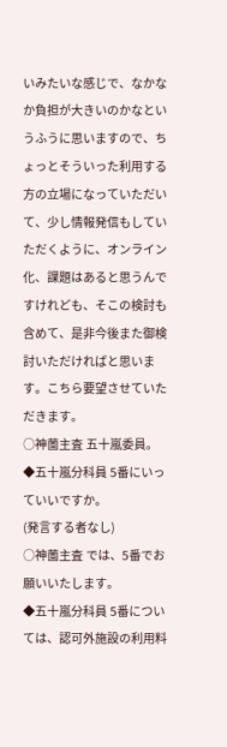いみたいな感じで、なかなか負担が大きいのかなというふうに思いますので、ちょっとそういった利用する方の立場になっていただいて、少し情報発信もしていただくように、オンライン化、課題はあると思うんですけれども、そこの検討も含めて、是非今後また御検討いただければと思います。こちら要望させていただきます。
○神薗主査 五十嵐委員。
◆五十嵐分科員 5番にいっていいですか。
(発言する者なし)
○神薗主査 では、5番でお願いいたします。
◆五十嵐分科員 5番については、認可外施設の利用料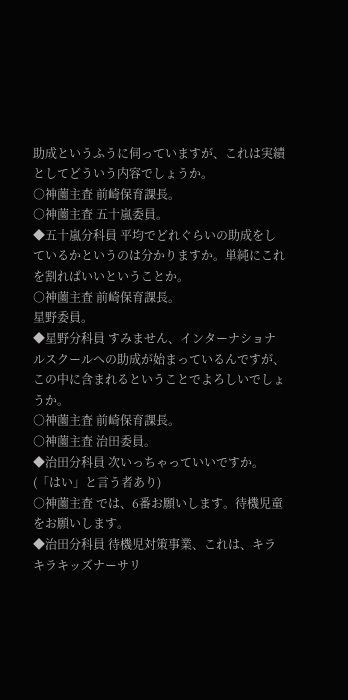助成というふうに伺っていますが、これは実績としてどういう内容でしょうか。
○神薗主査 前崎保育課長。
○神薗主査 五十嵐委員。
◆五十嵐分科員 平均でどれぐらいの助成をしているかというのは分かりますか。単純にこれを割ればいいということか。
○神薗主査 前崎保育課長。
星野委員。
◆星野分科員 すみません、インターナショナルスクールへの助成が始まっているんですが、この中に含まれるということでよろしいでしょうか。
○神薗主査 前崎保育課長。
○神薗主査 治田委員。
◆治田分科員 次いっちゃっていいですか。
(「はい」と言う者あり)
○神薗主査 では、6番お願いします。待機児童をお願いします。
◆治田分科員 待機児対策事業、これは、キラキラキッズナーサリ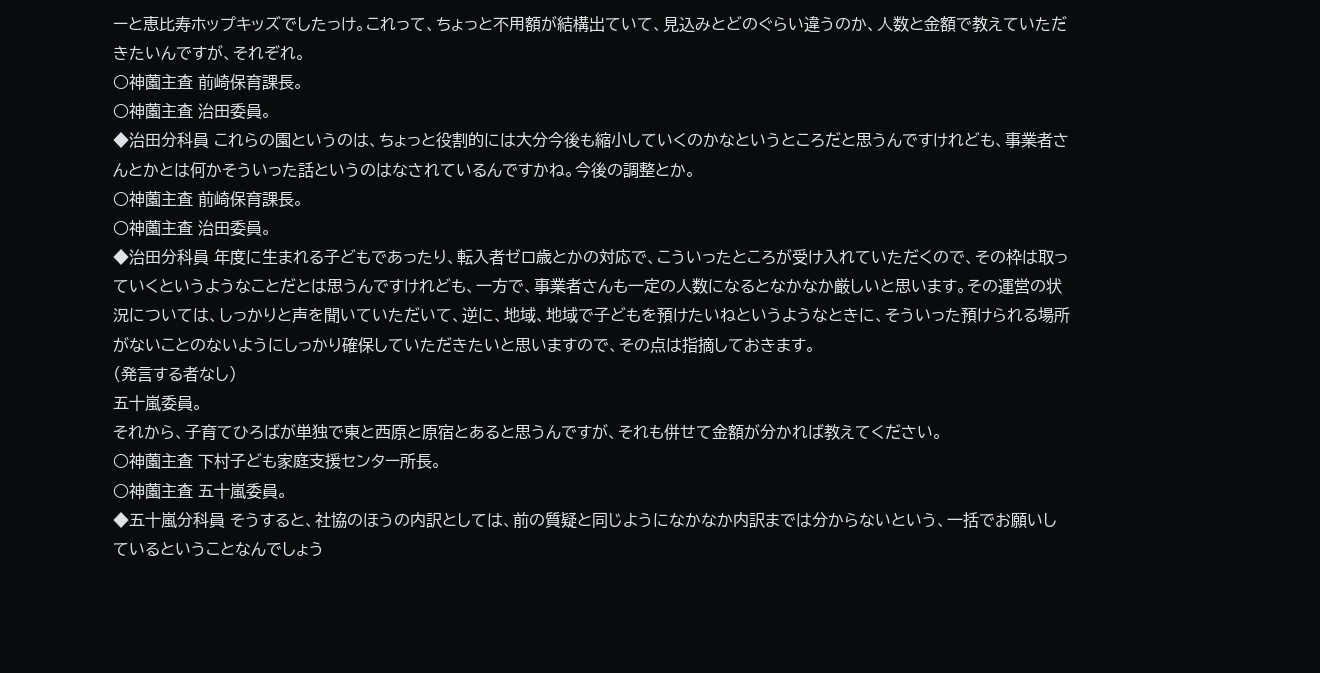ーと恵比寿ホップキッズでしたっけ。これって、ちょっと不用額が結構出ていて、見込みとどのぐらい違うのか、人数と金額で教えていただきたいんですが、それぞれ。
○神薗主査 前崎保育課長。
○神薗主査 治田委員。
◆治田分科員 これらの園というのは、ちょっと役割的には大分今後も縮小していくのかなというところだと思うんですけれども、事業者さんとかとは何かそういった話というのはなされているんですかね。今後の調整とか。
○神薗主査 前崎保育課長。
○神薗主査 治田委員。
◆治田分科員 年度に生まれる子どもであったり、転入者ゼロ歳とかの対応で、こういったところが受け入れていただくので、その枠は取っていくというようなことだとは思うんですけれども、一方で、事業者さんも一定の人数になるとなかなか厳しいと思います。その運営の状況については、しっかりと声を聞いていただいて、逆に、地域、地域で子どもを預けたいねというようなときに、そういった預けられる場所がないことのないようにしっかり確保していただきたいと思いますので、その点は指摘しておきます。
(発言する者なし)
五十嵐委員。
それから、子育てひろばが単独で東と西原と原宿とあると思うんですが、それも併せて金額が分かれば教えてください。
○神薗主査 下村子ども家庭支援センター所長。
○神薗主査 五十嵐委員。
◆五十嵐分科員 そうすると、社協のほうの内訳としては、前の質疑と同じようになかなか内訳までは分からないという、一括でお願いしているということなんでしょう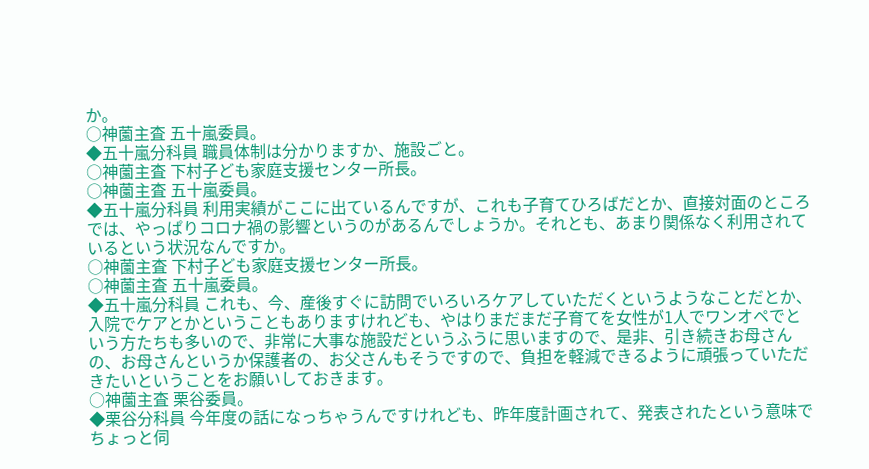か。
○神薗主査 五十嵐委員。
◆五十嵐分科員 職員体制は分かりますか、施設ごと。
○神薗主査 下村子ども家庭支援センター所長。
○神薗主査 五十嵐委員。
◆五十嵐分科員 利用実績がここに出ているんですが、これも子育てひろばだとか、直接対面のところでは、やっぱりコロナ禍の影響というのがあるんでしょうか。それとも、あまり関係なく利用されているという状況なんですか。
○神薗主査 下村子ども家庭支援センター所長。
○神薗主査 五十嵐委員。
◆五十嵐分科員 これも、今、産後すぐに訪問でいろいろケアしていただくというようなことだとか、入院でケアとかということもありますけれども、やはりまだまだ子育てを女性が1人でワンオペでという方たちも多いので、非常に大事な施設だというふうに思いますので、是非、引き続きお母さんの、お母さんというか保護者の、お父さんもそうですので、負担を軽減できるように頑張っていただきたいということをお願いしておきます。
○神薗主査 栗谷委員。
◆栗谷分科員 今年度の話になっちゃうんですけれども、昨年度計画されて、発表されたという意味でちょっと伺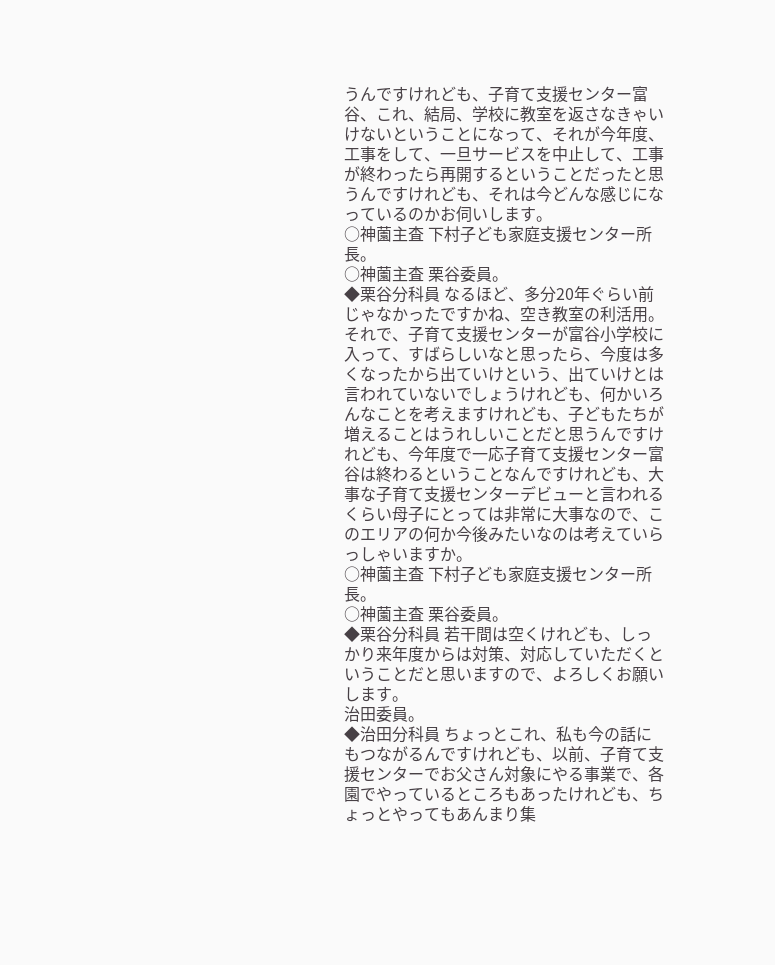うんですけれども、子育て支援センター富谷、これ、結局、学校に教室を返さなきゃいけないということになって、それが今年度、工事をして、一旦サービスを中止して、工事が終わったら再開するということだったと思うんですけれども、それは今どんな感じになっているのかお伺いします。
○神薗主査 下村子ども家庭支援センター所長。
○神薗主査 栗谷委員。
◆栗谷分科員 なるほど、多分20年ぐらい前じゃなかったですかね、空き教室の利活用。それで、子育て支援センターが富谷小学校に入って、すばらしいなと思ったら、今度は多くなったから出ていけという、出ていけとは言われていないでしょうけれども、何かいろんなことを考えますけれども、子どもたちが増えることはうれしいことだと思うんですけれども、今年度で一応子育て支援センター富谷は終わるということなんですけれども、大事な子育て支援センターデビューと言われるくらい母子にとっては非常に大事なので、このエリアの何か今後みたいなのは考えていらっしゃいますか。
○神薗主査 下村子ども家庭支援センター所長。
○神薗主査 栗谷委員。
◆栗谷分科員 若干間は空くけれども、しっかり来年度からは対策、対応していただくということだと思いますので、よろしくお願いします。
治田委員。
◆治田分科員 ちょっとこれ、私も今の話にもつながるんですけれども、以前、子育て支援センターでお父さん対象にやる事業で、各園でやっているところもあったけれども、ちょっとやってもあんまり集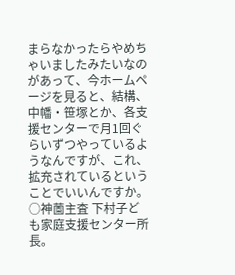まらなかったらやめちゃいましたみたいなのがあって、今ホームページを見ると、結構、中幡・笹塚とか、各支援センターで月1回ぐらいずつやっているようなんですが、これ、拡充されているということでいいんですか。
○神薗主査 下村子ども家庭支援センター所長。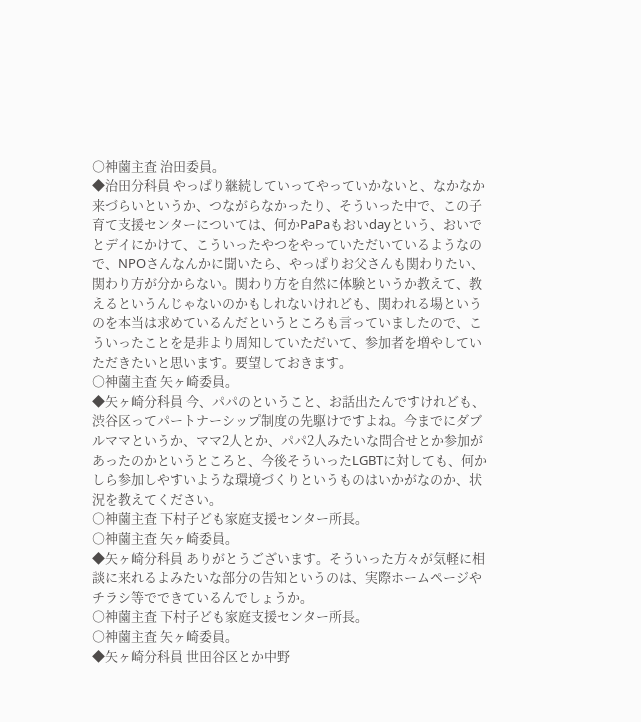○神薗主査 治田委員。
◆治田分科員 やっぱり継続していってやっていかないと、なかなか来づらいというか、つながらなかったり、そういった中で、この子育て支援センターについては、何かPaPaもおいdayという、おいでとデイにかけて、こういったやつをやっていただいているようなので、NPOさんなんかに聞いたら、やっぱりお父さんも関わりたい、関わり方が分からない。関わり方を自然に体験というか教えて、教えるというんじゃないのかもしれないけれども、関われる場というのを本当は求めているんだというところも言っていましたので、こういったことを是非より周知していただいて、参加者を増やしていただきたいと思います。要望しておきます。
○神薗主査 矢ヶ崎委員。
◆矢ヶ崎分科員 今、パパのということ、お話出たんですけれども、渋谷区ってパートナーシップ制度の先駆けですよね。今までにダブルママというか、ママ2人とか、パパ2人みたいな問合せとか参加があったのかというところと、今後そういったLGBTに対しても、何かしら参加しやすいような環境づくりというものはいかがなのか、状況を教えてください。
○神薗主査 下村子ども家庭支援センター所長。
○神薗主査 矢ヶ崎委員。
◆矢ヶ崎分科員 ありがとうございます。そういった方々が気軽に相談に来れるよみたいな部分の告知というのは、実際ホームページやチラシ等でできているんでしょうか。
○神薗主査 下村子ども家庭支援センター所長。
○神薗主査 矢ヶ崎委員。
◆矢ヶ崎分科員 世田谷区とか中野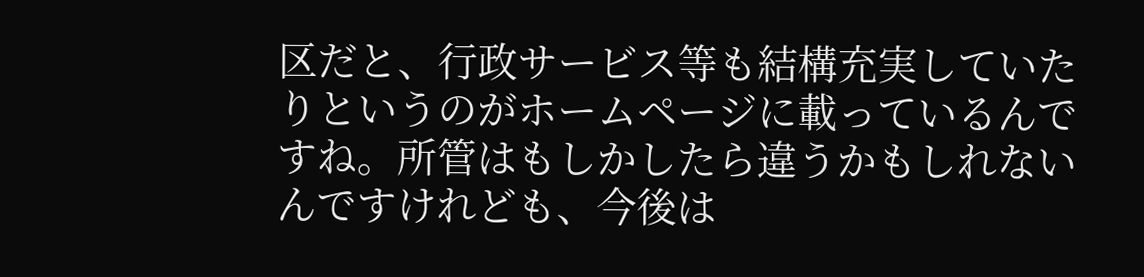区だと、行政サービス等も結構充実していたりというのがホームページに載っているんですね。所管はもしかしたら違うかもしれないんですけれども、今後は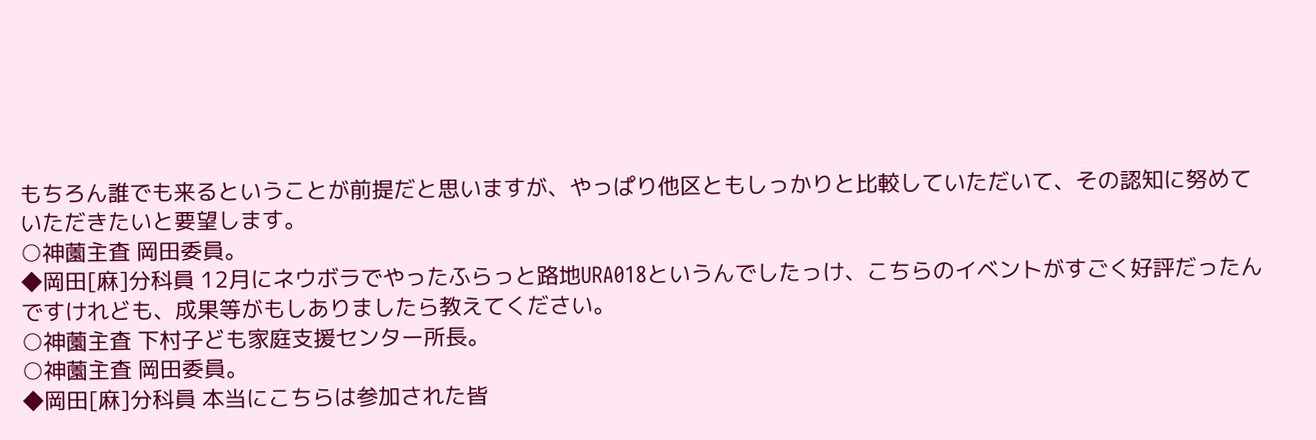もちろん誰でも来るということが前提だと思いますが、やっぱり他区ともしっかりと比較していただいて、その認知に努めていただきたいと要望します。
○神薗主査 岡田委員。
◆岡田[麻]分科員 12月にネウボラでやったふらっと路地URA018というんでしたっけ、こちらのイベントがすごく好評だったんですけれども、成果等がもしありましたら教えてください。
○神薗主査 下村子ども家庭支援センター所長。
○神薗主査 岡田委員。
◆岡田[麻]分科員 本当にこちらは参加された皆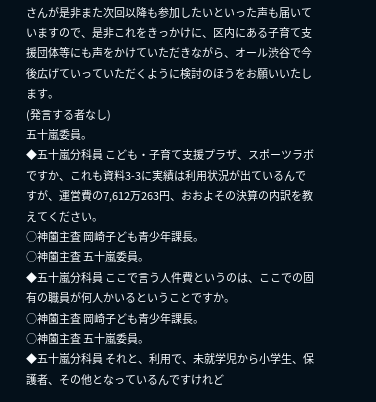さんが是非また次回以降も参加したいといった声も届いていますので、是非これをきっかけに、区内にある子育て支援団体等にも声をかけていただきながら、オール渋谷で今後広げていっていただくように検討のほうをお願いいたします。
(発言する者なし)
五十嵐委員。
◆五十嵐分科員 こども・子育て支援プラザ、スポーツラボですか、これも資料3-3に実績は利用状況が出ているんですが、運営費の7,612万263円、おおよその決算の内訳を教えてください。
○神薗主査 岡崎子ども青少年課長。
○神薗主査 五十嵐委員。
◆五十嵐分科員 ここで言う人件費というのは、ここでの固有の職員が何人かいるということですか。
○神薗主査 岡崎子ども青少年課長。
○神薗主査 五十嵐委員。
◆五十嵐分科員 それと、利用で、未就学児から小学生、保護者、その他となっているんですけれど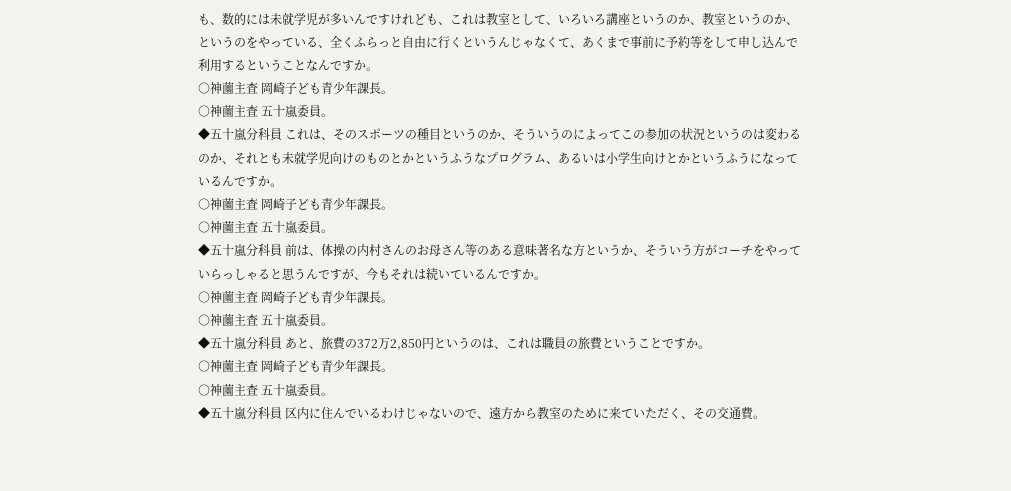も、数的には未就学児が多いんですけれども、これは教室として、いろいろ講座というのか、教室というのか、というのをやっている、全くふらっと自由に行くというんじゃなくて、あくまで事前に予約等をして申し込んで利用するということなんですか。
○神薗主査 岡崎子ども青少年課長。
○神薗主査 五十嵐委員。
◆五十嵐分科員 これは、そのスポーツの種目というのか、そういうのによってこの参加の状況というのは変わるのか、それとも未就学児向けのものとかというふうなプログラム、あるいは小学生向けとかというふうになっているんですか。
○神薗主査 岡崎子ども青少年課長。
○神薗主査 五十嵐委員。
◆五十嵐分科員 前は、体操の内村さんのお母さん等のある意味著名な方というか、そういう方がコーチをやっていらっしゃると思うんですが、今もそれは続いているんですか。
○神薗主査 岡崎子ども青少年課長。
○神薗主査 五十嵐委員。
◆五十嵐分科員 あと、旅費の372万2,850円というのは、これは職員の旅費ということですか。
○神薗主査 岡崎子ども青少年課長。
○神薗主査 五十嵐委員。
◆五十嵐分科員 区内に住んでいるわけじゃないので、遠方から教室のために来ていただく、その交通費。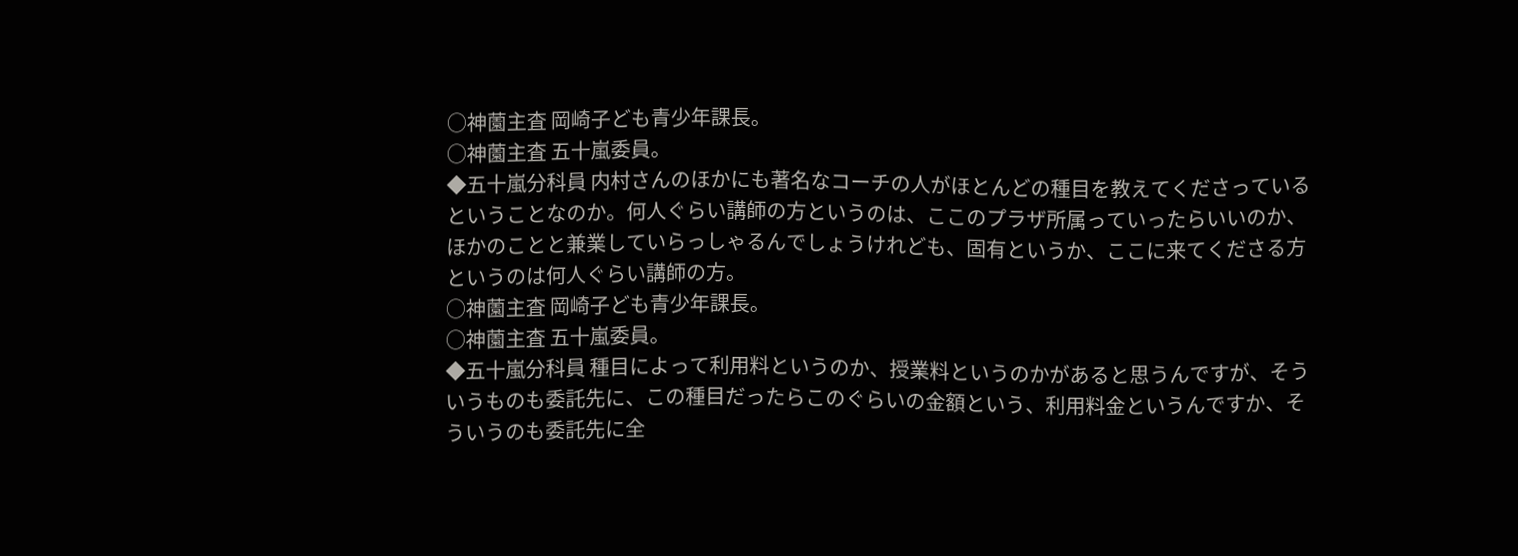○神薗主査 岡崎子ども青少年課長。
○神薗主査 五十嵐委員。
◆五十嵐分科員 内村さんのほかにも著名なコーチの人がほとんどの種目を教えてくださっているということなのか。何人ぐらい講師の方というのは、ここのプラザ所属っていったらいいのか、ほかのことと兼業していらっしゃるんでしょうけれども、固有というか、ここに来てくださる方というのは何人ぐらい講師の方。
○神薗主査 岡崎子ども青少年課長。
○神薗主査 五十嵐委員。
◆五十嵐分科員 種目によって利用料というのか、授業料というのかがあると思うんですが、そういうものも委託先に、この種目だったらこのぐらいの金額という、利用料金というんですか、そういうのも委託先に全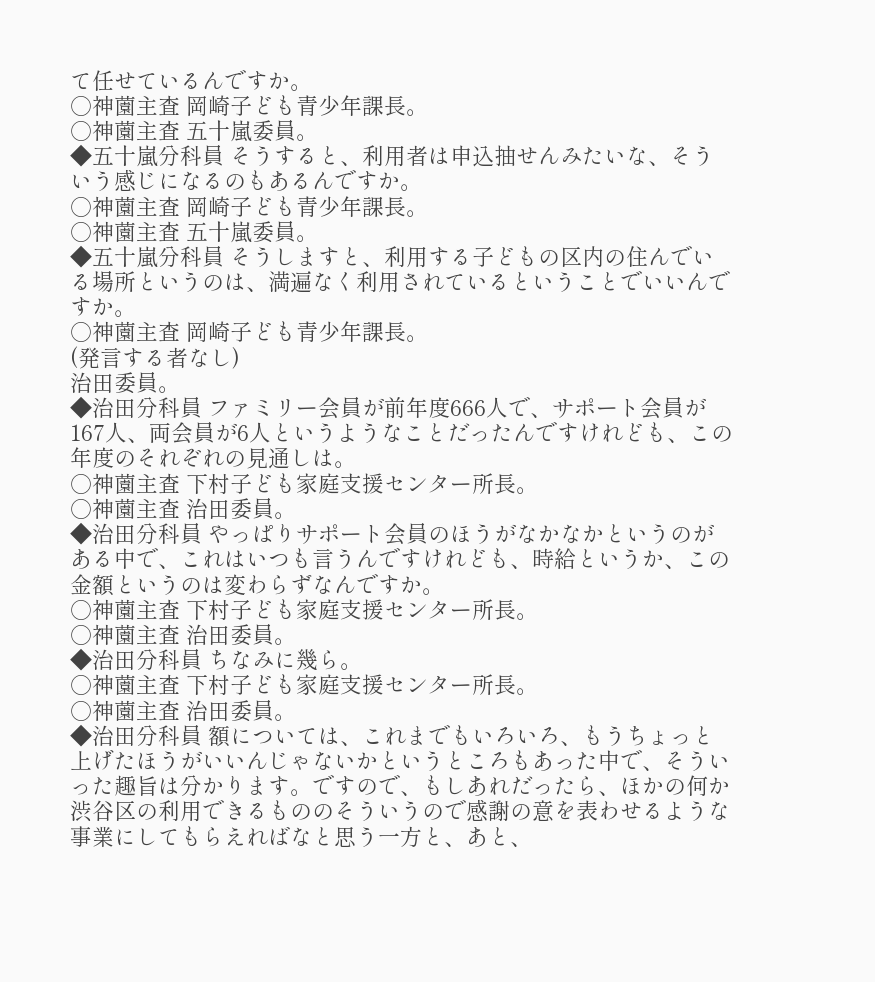て任せているんですか。
○神薗主査 岡崎子ども青少年課長。
○神薗主査 五十嵐委員。
◆五十嵐分科員 そうすると、利用者は申込抽せんみたいな、そういう感じになるのもあるんですか。
○神薗主査 岡崎子ども青少年課長。
○神薗主査 五十嵐委員。
◆五十嵐分科員 そうしますと、利用する子どもの区内の住んでいる場所というのは、満遍なく利用されているということでいいんですか。
○神薗主査 岡崎子ども青少年課長。
(発言する者なし)
治田委員。
◆治田分科員 ファミリー会員が前年度666人で、サポート会員が167人、両会員が6人というようなことだったんですけれども、この年度のそれぞれの見通しは。
○神薗主査 下村子ども家庭支援センター所長。
○神薗主査 治田委員。
◆治田分科員 やっぱりサポート会員のほうがなかなかというのがある中で、これはいつも言うんですけれども、時給というか、この金額というのは変わらずなんですか。
○神薗主査 下村子ども家庭支援センター所長。
○神薗主査 治田委員。
◆治田分科員 ちなみに幾ら。
○神薗主査 下村子ども家庭支援センター所長。
○神薗主査 治田委員。
◆治田分科員 額については、これまでもいろいろ、もうちょっと上げたほうがいいんじゃないかというところもあった中で、そういった趣旨は分かります。ですので、もしあれだったら、ほかの何か渋谷区の利用できるもののそういうので感謝の意を表わせるような事業にしてもらえればなと思う一方と、あと、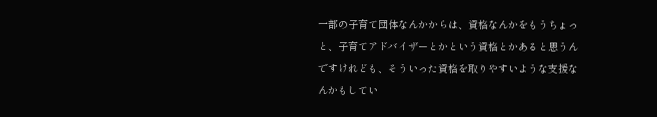一部の子育て団体なんかからは、資格なんかをもうちょっと、子育てアドバイザーとかという資格とかあると思うんですけれども、そういった資格を取りやすいような支援なんかもしてい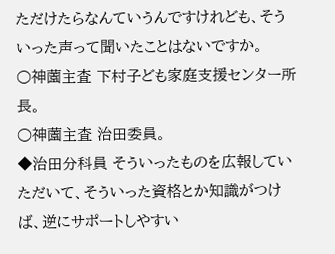ただけたらなんていうんですけれども、そういった声って聞いたことはないですか。
○神薗主査 下村子ども家庭支援センター所長。
○神薗主査 治田委員。
◆治田分科員 そういったものを広報していただいて、そういった資格とか知識がつけば、逆にサポートしやすい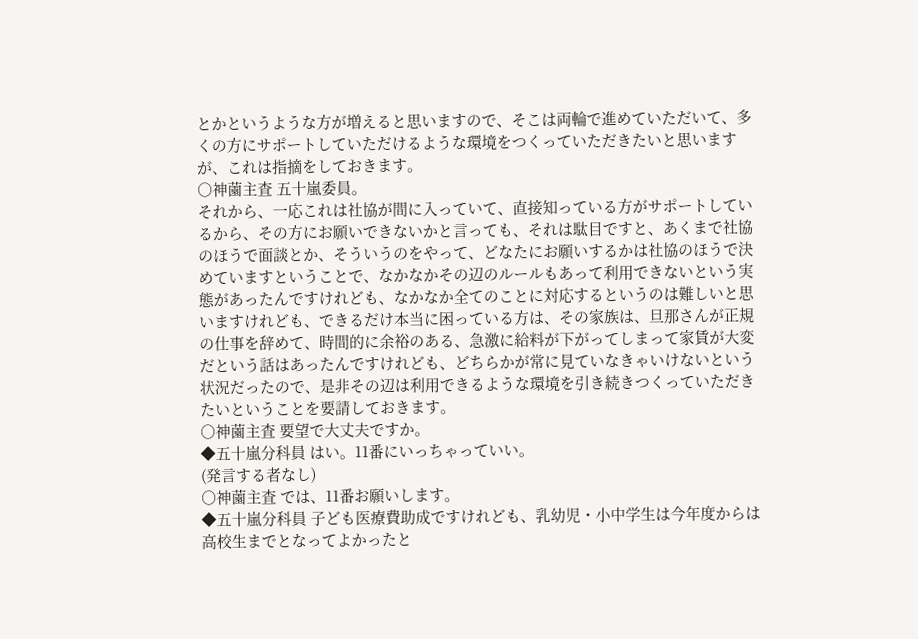とかというような方が増えると思いますので、そこは両輪で進めていただいて、多くの方にサポートしていただけるような環境をつくっていただきたいと思いますが、これは指摘をしておきます。
○神薗主査 五十嵐委員。
それから、一応これは社協が間に入っていて、直接知っている方がサポートしているから、その方にお願いできないかと言っても、それは駄目ですと、あくまで社協のほうで面談とか、そういうのをやって、どなたにお願いするかは社協のほうで決めていますということで、なかなかその辺のルールもあって利用できないという実態があったんですけれども、なかなか全てのことに対応するというのは難しいと思いますけれども、できるだけ本当に困っている方は、その家族は、旦那さんが正規の仕事を辞めて、時間的に余裕のある、急激に給料が下がってしまって家賃が大変だという話はあったんですけれども、どちらかが常に見ていなきゃいけないという状況だったので、是非その辺は利用できるような環境を引き続きつくっていただきたいということを要請しておきます。
○神薗主査 要望で大丈夫ですか。
◆五十嵐分科員 はい。11番にいっちゃっていい。
(発言する者なし)
○神薗主査 では、11番お願いします。
◆五十嵐分科員 子ども医療費助成ですけれども、乳幼児・小中学生は今年度からは高校生までとなってよかったと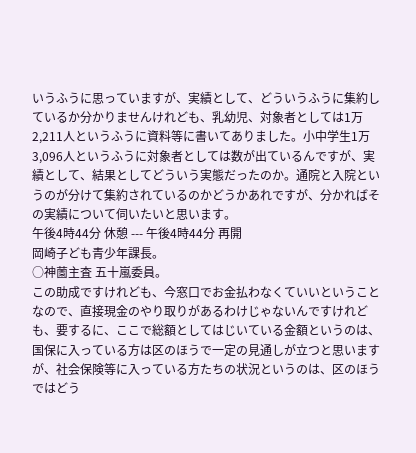いうふうに思っていますが、実績として、どういうふうに集約しているか分かりませんけれども、乳幼児、対象者としては1万2,211人というふうに資料等に書いてありました。小中学生1万3,096人というふうに対象者としては数が出ているんですが、実績として、結果としてどういう実態だったのか。通院と入院というのが分けて集約されているのかどうかあれですが、分かればその実績について伺いたいと思います。
午後4時44分 休憩 --- 午後4時44分 再開
岡崎子ども青少年課長。
○神薗主査 五十嵐委員。
この助成ですけれども、今窓口でお金払わなくていいということなので、直接現金のやり取りがあるわけじゃないんですけれども、要するに、ここで総額としてはじいている金額というのは、国保に入っている方は区のほうで一定の見通しが立つと思いますが、社会保険等に入っている方たちの状況というのは、区のほうではどう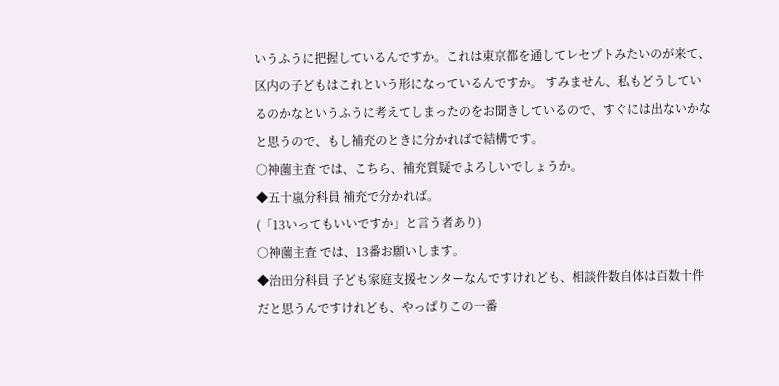いうふうに把握しているんですか。これは東京都を通してレセプトみたいのが来て、区内の子どもはこれという形になっているんですか。 すみません、私もどうしているのかなというふうに考えてしまったのをお聞きしているので、すぐには出ないかなと思うので、もし補充のときに分かればで結構です。
○神薗主査 では、こちら、補充質疑でよろしいでしょうか。
◆五十嵐分科員 補充で分かれば。
(「13いってもいいですか」と言う者あり)
○神薗主査 では、13番お願いします。
◆治田分科員 子ども家庭支援センターなんですけれども、相談件数自体は百数十件だと思うんですけれども、やっぱりこの一番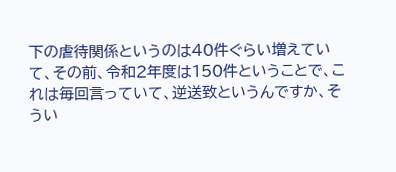下の虐待関係というのは40件ぐらい増えていて、その前、令和2年度は150件ということで、これは毎回言っていて、逆送致というんですか、そうい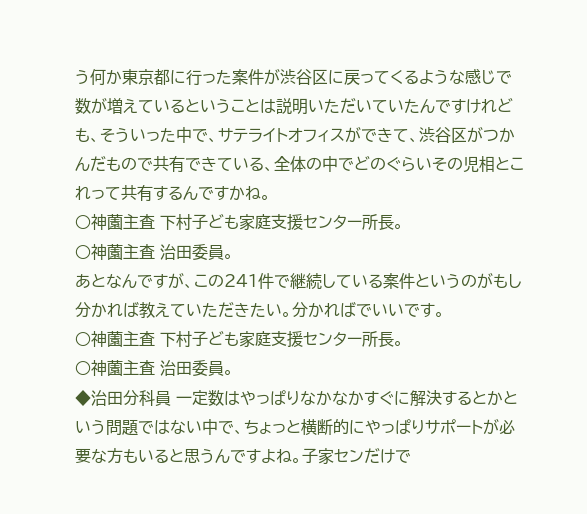う何か東京都に行った案件が渋谷区に戻ってくるような感じで数が増えているということは説明いただいていたんですけれども、そういった中で、サテライトオフィスができて、渋谷区がつかんだもので共有できている、全体の中でどのぐらいその児相とこれって共有するんですかね。
○神薗主査 下村子ども家庭支援センター所長。
○神薗主査 治田委員。
あとなんですが、この241件で継続している案件というのがもし分かれば教えていただきたい。分かればでいいです。
○神薗主査 下村子ども家庭支援センター所長。
○神薗主査 治田委員。
◆治田分科員 一定数はやっぱりなかなかすぐに解決するとかという問題ではない中で、ちょっと横断的にやっぱりサポートが必要な方もいると思うんですよね。子家センだけで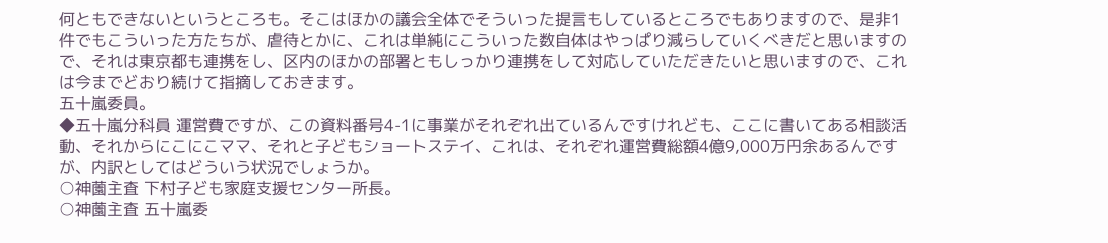何ともできないというところも。そこはほかの議会全体でそういった提言もしているところでもありますので、是非1件でもこういった方たちが、虐待とかに、これは単純にこういった数自体はやっぱり減らしていくべきだと思いますので、それは東京都も連携をし、区内のほかの部署ともしっかり連携をして対応していただきたいと思いますので、これは今までどおり続けて指摘しておきます。
五十嵐委員。
◆五十嵐分科員 運営費ですが、この資料番号4-1に事業がそれぞれ出ているんですけれども、ここに書いてある相談活動、それからにこにこママ、それと子どもショートステイ、これは、それぞれ運営費総額4億9,000万円余あるんですが、内訳としてはどういう状況でしょうか。
○神薗主査 下村子ども家庭支援センター所長。
○神薗主査 五十嵐委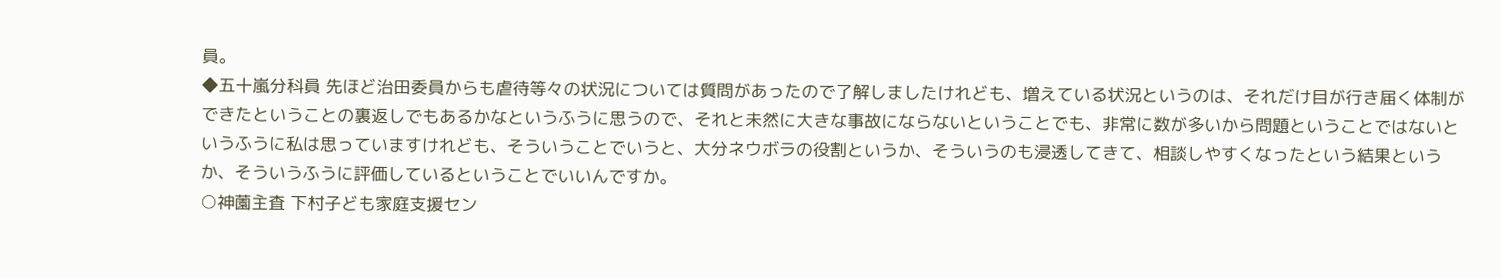員。
◆五十嵐分科員 先ほど治田委員からも虐待等々の状況については質問があったので了解しましたけれども、増えている状況というのは、それだけ目が行き届く体制ができたということの裏返しでもあるかなというふうに思うので、それと未然に大きな事故にならないということでも、非常に数が多いから問題ということではないというふうに私は思っていますけれども、そういうことでいうと、大分ネウボラの役割というか、そういうのも浸透してきて、相談しやすくなったという結果というか、そういうふうに評価しているということでいいんですか。
○神薗主査 下村子ども家庭支援セン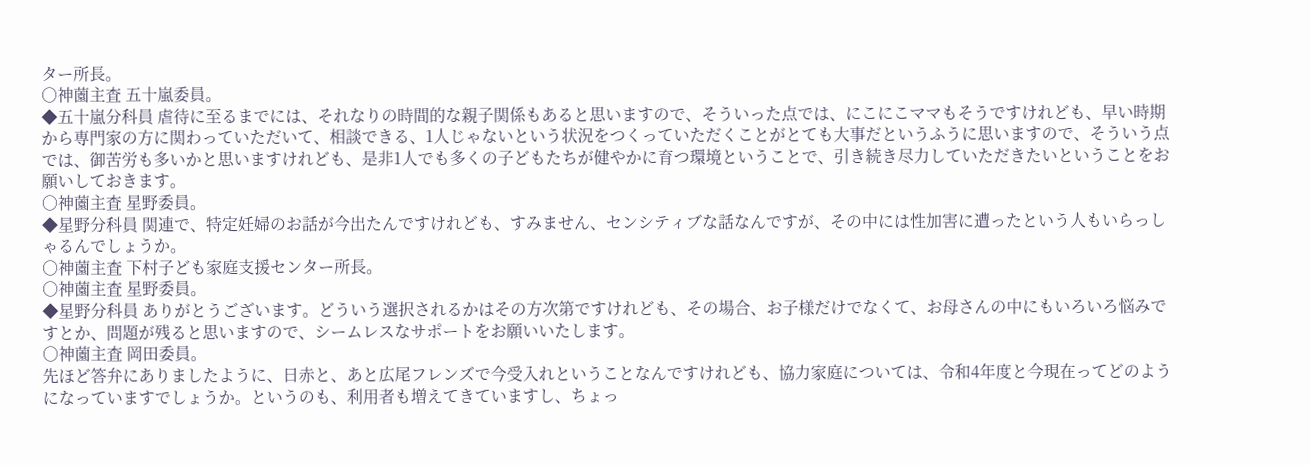ター所長。
○神薗主査 五十嵐委員。
◆五十嵐分科員 虐待に至るまでには、それなりの時間的な親子関係もあると思いますので、そういった点では、にこにこママもそうですけれども、早い時期から専門家の方に関わっていただいて、相談できる、1人じゃないという状況をつくっていただくことがとても大事だというふうに思いますので、そういう点では、御苦労も多いかと思いますけれども、是非1人でも多くの子どもたちが健やかに育つ環境ということで、引き続き尽力していただきたいということをお願いしておきます。
○神薗主査 星野委員。
◆星野分科員 関連で、特定妊婦のお話が今出たんですけれども、すみません、センシティブな話なんですが、その中には性加害に遭ったという人もいらっしゃるんでしょうか。
○神薗主査 下村子ども家庭支援センター所長。
○神薗主査 星野委員。
◆星野分科員 ありがとうございます。どういう選択されるかはその方次第ですけれども、その場合、お子様だけでなくて、お母さんの中にもいろいろ悩みですとか、問題が残ると思いますので、シームレスなサポートをお願いいたします。
○神薗主査 岡田委員。
先ほど答弁にありましたように、日赤と、あと広尾フレンズで今受入れということなんですけれども、協力家庭については、令和4年度と今現在ってどのようになっていますでしょうか。というのも、利用者も増えてきていますし、ちょっ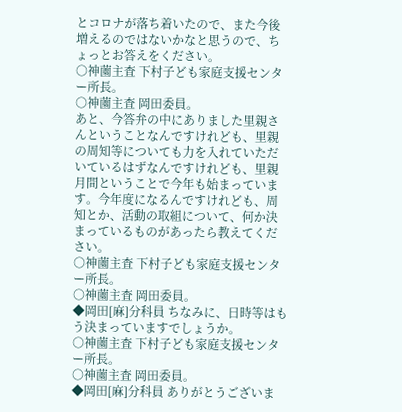とコロナが落ち着いたので、また今後増えるのではないかなと思うので、ちょっとお答えをください。
○神薗主査 下村子ども家庭支援センター所長。
○神薗主査 岡田委員。
あと、今答弁の中にありました里親さんということなんですけれども、里親の周知等についても力を入れていただいているはずなんですけれども、里親月間ということで今年も始まっています。今年度になるんですけれども、周知とか、活動の取組について、何か決まっているものがあったら教えてください。
○神薗主査 下村子ども家庭支援センター所長。
○神薗主査 岡田委員。
◆岡田[麻]分科員 ちなみに、日時等はもう決まっていますでしょうか。
○神薗主査 下村子ども家庭支援センター所長。
○神薗主査 岡田委員。
◆岡田[麻]分科員 ありがとうございま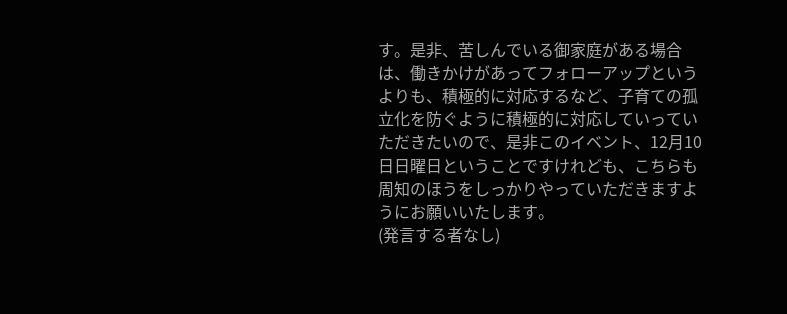す。是非、苦しんでいる御家庭がある場合は、働きかけがあってフォローアップというよりも、積極的に対応するなど、子育ての孤立化を防ぐように積極的に対応していっていただきたいので、是非このイベント、12月10日日曜日ということですけれども、こちらも周知のほうをしっかりやっていただきますようにお願いいたします。
(発言する者なし)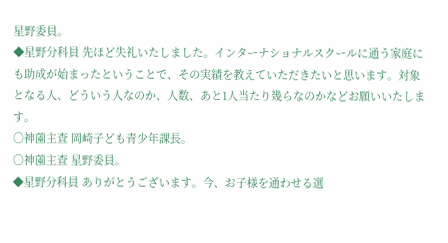星野委員。
◆星野分科員 先ほど失礼いたしました。インターナショナルスクールに通う家庭にも助成が始まったということで、その実績を教えていただきたいと思います。対象となる人、どういう人なのか、人数、あと1人当たり幾らなのかなどお願いいたします。
○神薗主査 岡崎子ども青少年課長。
○神薗主査 星野委員。
◆星野分科員 ありがとうございます。今、お子様を通わせる選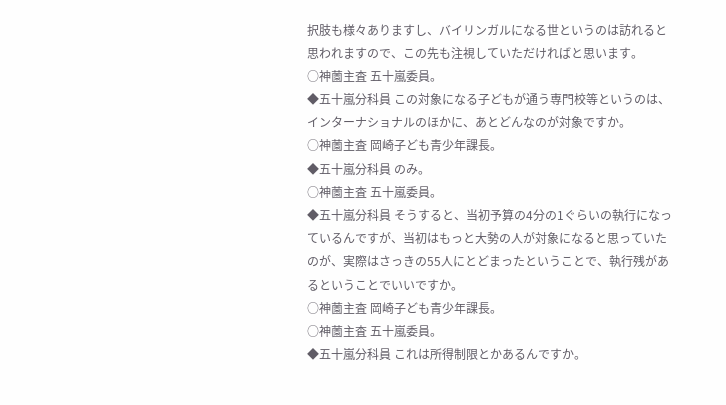択肢も様々ありますし、バイリンガルになる世というのは訪れると思われますので、この先も注視していただければと思います。
○神薗主査 五十嵐委員。
◆五十嵐分科員 この対象になる子どもが通う専門校等というのは、インターナショナルのほかに、あとどんなのが対象ですか。
○神薗主査 岡崎子ども青少年課長。
◆五十嵐分科員 のみ。
○神薗主査 五十嵐委員。
◆五十嵐分科員 そうすると、当初予算の4分の1ぐらいの執行になっているんですが、当初はもっと大勢の人が対象になると思っていたのが、実際はさっきの55人にとどまったということで、執行残があるということでいいですか。
○神薗主査 岡崎子ども青少年課長。
○神薗主査 五十嵐委員。
◆五十嵐分科員 これは所得制限とかあるんですか。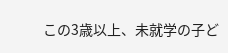この3歳以上、未就学の子ど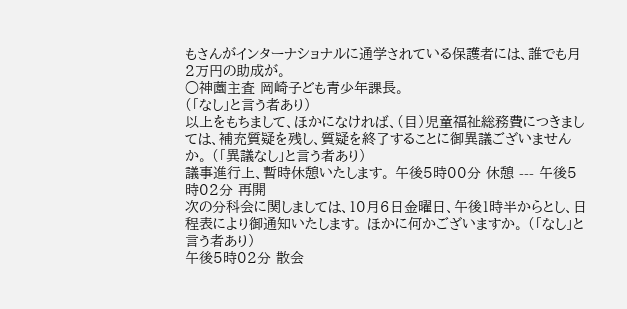もさんがインターナショナルに通学されている保護者には、誰でも月2万円の助成が。
○神薗主査 岡崎子ども青少年課長。
(「なし」と言う者あり)
以上をもちまして、ほかになければ、(目)児童福祉総務費につきましては、補充質疑を残し、質疑を終了することに御異議ございませんか。 (「異議なし」と言う者あり)
議事進行上、暫時休憩いたします。 午後5時00分 休憩 --- 午後5時02分 再開
次の分科会に関しましては、10月6日金曜日、午後1時半からとし、日程表により御通知いたします。 ほかに何かございますか。 (「なし」と言う者あり)
午後5時02分 散会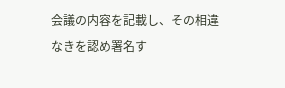会議の内容を記載し、その相違なきを認め署名す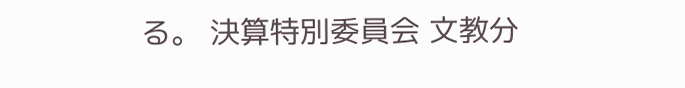る。 決算特別委員会 文教分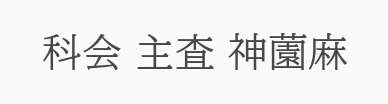科会 主査 神薗麻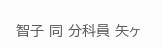智子 同 分科員 矢ヶ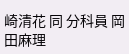崎清花 同 分科員 岡田麻理